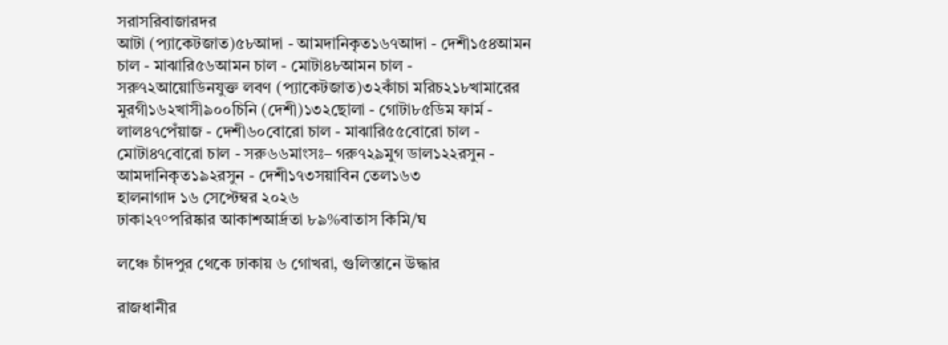সরাসরিবাজারদর
আটা (প্যাকেটজাত)৫৮আদা - আমদানিকৃত১৬৭আদা - দেশী১৫৪আমন চাল - মাঝারি৫৬আমন চাল - মোটা৪৮আমন চাল - সরু৭২আয়োডিনযুক্ত লবণ (প্যাকেটজাত)৩২কাঁচা মরিচ২১৮খামারের মুরগী১৬২খাসী৯০০চিনি (দেশী)১৩২ছোলা - গোটা৮৫ডিম ফার্ম - লাল৪৭পেঁয়াজ - দেশী৬০বোরো চাল - মাঝারি৫৫বোরো চাল - মোটা৪৭বোরো চাল - সরু৬৬মাংসঃ– গরু৭২৯মুগ ডাল১২২রসুন - আমদানিকৃত১৯২রসুন - দেশী১৭৩সয়াবিন তেল১৬৩
হালনাগাদ ১৬ সেপ্টেম্বর ২০২৬
ঢাকা২৭°পরিষ্কার আকাশআর্দ্রতা ৮৯%বাতাস কিমি/ঘ

লঞ্চে চাঁদপুর থেকে ঢাকায় ৬ গোখরা, গুলিস্তানে উদ্ধার

রাজধানীর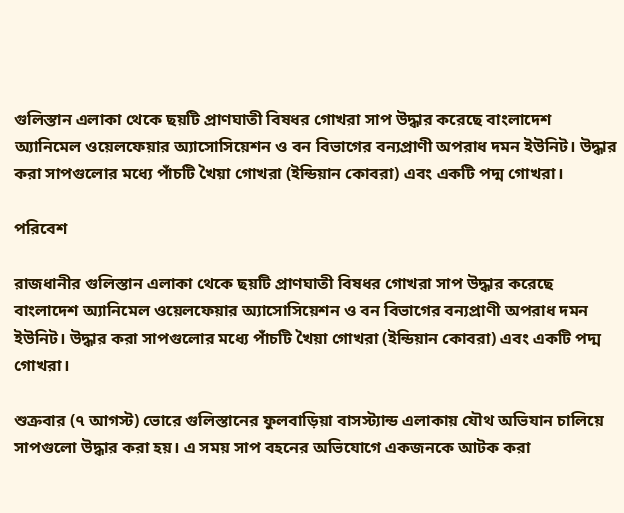গুলিস্তান এলাকা থেকে ছয়টি প্রাণঘাতী বিষধর গোখরা সাপ উদ্ধার করেছে বাংলাদেশ অ্যানিমেল ওয়েলফেয়ার অ্যাসোসিয়েশন ও বন বিভাগের বন্যপ্রাণী অপরাধ দমন ইউনিট। উদ্ধার করা সাপগুলোর মধ্যে পাঁচটি খৈয়া গোখরা (ইন্ডিয়ান কোবরা) এবং একটি পদ্ম গোখরা।

পরিবেশ

রাজধানীর গুলিস্তান এলাকা থেকে ছয়টি প্রাণঘাতী বিষধর গোখরা সাপ উদ্ধার করেছে বাংলাদেশ অ্যানিমেল ওয়েলফেয়ার অ্যাসোসিয়েশন ও বন বিভাগের বন্যপ্রাণী অপরাধ দমন ইউনিট। উদ্ধার করা সাপগুলোর মধ্যে পাঁচটি খৈয়া গোখরা (ইন্ডিয়ান কোবরা) এবং একটি পদ্ম গোখরা।

শুক্রবার (৭ আগস্ট) ভোরে গুলিস্তানের ফুলবাড়িয়া বাসস্ট্যান্ড এলাকায় যৌথ অভিযান চালিয়ে সাপগুলো উদ্ধার করা হয়। এ সময় সাপ বহনের অভিযোগে একজনকে আটক করা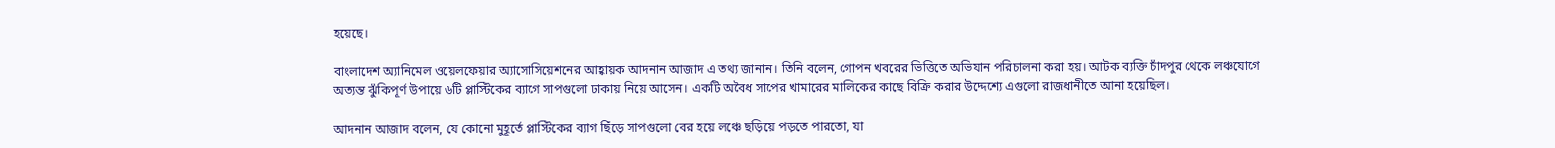হয়েছে।

বাংলাদেশ অ্যানিমেল ওয়েলফেয়ার অ্যাসোসিয়েশনের আহ্বায়ক আদনান আজাদ এ তথ্য জানান। তিনি বলেন, গোপন খবরের ভিত্তিতে অভিযান পরিচালনা করা হয়। আটক ব্যক্তি চাঁদপুর থেকে লঞ্চযোগে অত্যন্ত ঝুঁকিপূর্ণ উপায়ে ৬টি প্লাস্টিকের ব্যাগে সাপগুলো ঢাকায় নিয়ে আসেন। একটি অবৈধ সাপের খামারের মালিকের কাছে বিক্রি করার উদ্দেশ্যে এগুলো রাজধানীতে আনা হয়েছিল।

আদনান আজাদ বলেন, যে কোনো মুহূর্তে প্লাস্টিকের ব্যাগ ছিঁড়ে সাপগুলো বের হয়ে লঞ্চে ছড়িয়ে পড়তে পারতো, যা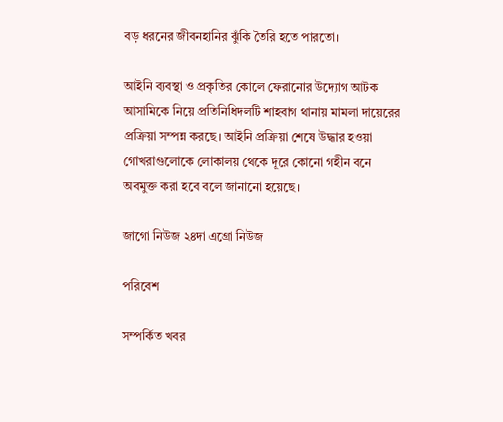বড় ধরনের জীবনহানির ঝুঁকি তৈরি হতে পারতো।

আইনি ব্যবস্থা ও প্রকৃতির কোলে ফেরানোর উদ্যোগ আটক আসামিকে নিয়ে প্রতিনিধিদলটি শাহবাগ থানায় মামলা দায়েরের প্রক্রিয়া সম্পন্ন করছে। আইনি প্রক্রিয়া শেষে উদ্ধার হওয়া গোখরাগুলোকে লোকালয় থেকে দূরে কোনো গহীন বনে অবমুক্ত করা হবে বলে জানানো হয়েছে।

জাগো নিউজ ২৪দা এগ্রো নিউজ

পরিবেশ

সম্পর্কিত খবর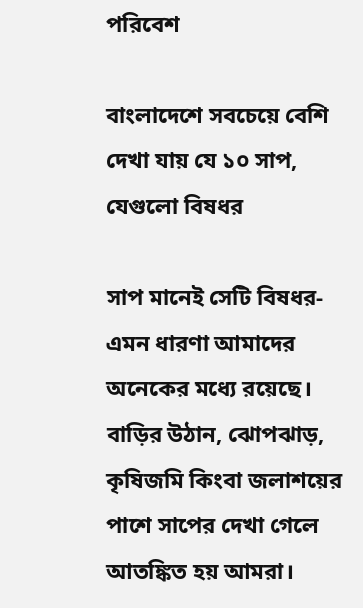পরিবেশ

বাংলাদেশে সবচেয়ে বেশি দেখা যায় যে ১০ সাপ, যেগুলো বিষধর

সাপ মানেই সেটি বিষধর- এমন ধারণা আমাদের অনেকের মধ্যে রয়েছে। বাড়ির উঠান, ঝোপঝাড়, কৃষিজমি কিংবা জলাশয়ের পাশে সাপের দেখা গেলে আতঙ্কিত হয় আমরা।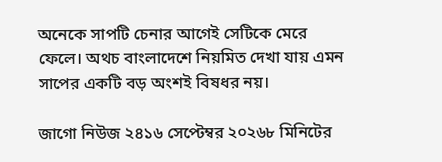অনেকে সাপটি চেনার আগেই সেটিকে মেরে ফেলে। অথচ বাংলাদেশে নিয়মিত দেখা যায় এমন সাপের একটি বড় অংশই বিষধর নয়।

জাগো নিউজ ২৪১৬ সেপ্টেম্বর ২০২৬৮ মিনিটের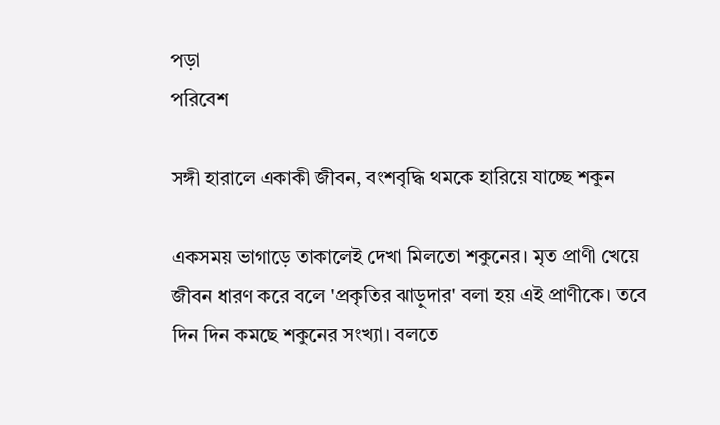পড়া
পরিবেশ

সঙ্গী হারালে একাকী জীবন, বংশবৃদ্ধি থমকে হারিয়ে যাচ্ছে শকুন

একসময় ভাগাড়ে তাকালেই দেখা মিলতো শকুনের। মৃত প্রাণী খেয়ে জীবন ধারণ করে বলে ‌'প্রকৃতির ঝাড়ুদার' বলা হয় এই প্রাণীকে। তবে দিন দিন কমছে শকুনের সংখ্যা। বলতে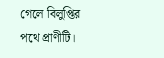গেলে বিলুপ্তির পথে প্রাণীটি।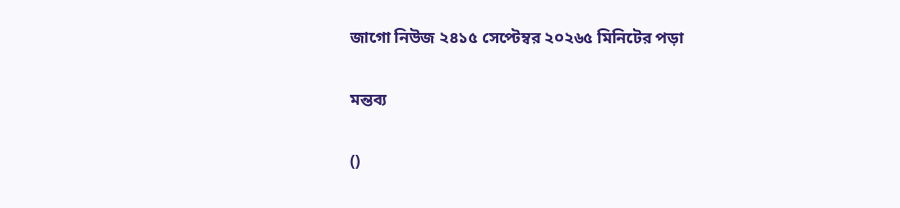জাগো নিউজ ২৪১৫ সেপ্টেম্বর ২০২৬৫ মিনিটের পড়া

মন্তব্য

()